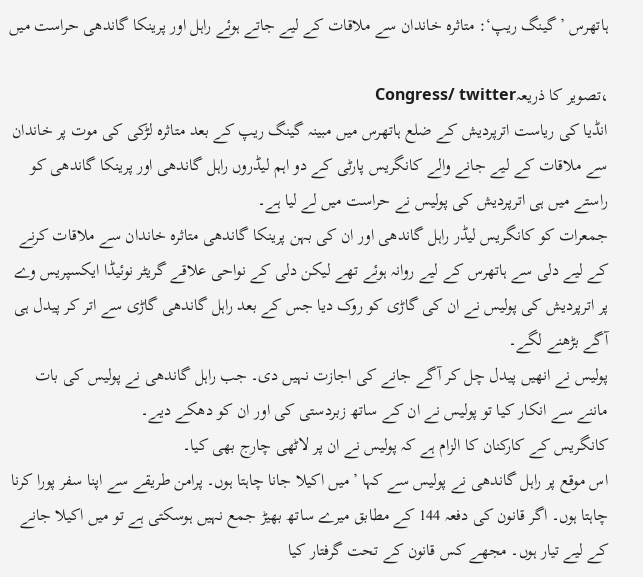ہاتھرس ’گینگ ریپ‘: متاثرہ خاندان سے ملاقات کے لیے جاتے ہوئے راہل اور پرینکا گاندھی حراست میں

،تصویر کا ذریعہCongress/ twitter
انڈیا کی ریاست اترپردیش کے ضلع ہاتھرس میں مبینہ گینگ ریپ کے بعد متاثرہ لڑکی کی موت پر خاندان سے ملاقات کے لیے جانے والے کانگریس پارٹی کے دو اہم لیڈروں راہل گاندھی اور پرینکا گاندھی کو راستے میں ہی اترپردیش کی پولیس نے حراست میں لے لیا ہے۔
جمعرات کو کانگریس لیڈر راہل گاندھی اور ان کی بہن پرینکا گاندھی متاثرہ خاندان سے ملاقات کرنے کے لیے دلی سے ہاتھرس کے لیے روانہ ہوئے تھے لیکن دلی کے نواحی علاقے گریٹر نوئیڈا ایکسپریس وے پر اترپردیش کی پولیس نے ان کی گاڑی کو روک دیا جس کے بعد راہل گاندھی گاڑی سے اتر کر پیدل ہی آگے بڑھنے لگے۔
پولیس نے انھیں پیدل چل کر آگے جانے کی اجازت نہیں دی۔ جب راہل گاندھی نے پولیس کی بات ماننے سے انکار کیا تو پولیس نے ان کے ساتھ زبردستی کی اور ان کو دھکے دیے۔
کانگریس کے کارکنان کا الزام ہے کہ پولیس نے ان پر لاٹھی چارج بھی کیا۔
اس موقع پر راہل گاندھی نے پولیس سے کہا ’میں اکیلا جانا چاہتا ہوں۔ پرامن طریقے سے اپنا سفر پورا کرنا چاہتا ہوں۔ اگر قانون کی دفعہ 144 کے مطابق میرے ساتھ بھیڑ جمع نہیں ہوسکتی ہے تو میں اکیلا جانے کے لیے تیار ہوں۔ مجھے کس قانون کے تحت گرفتار کیا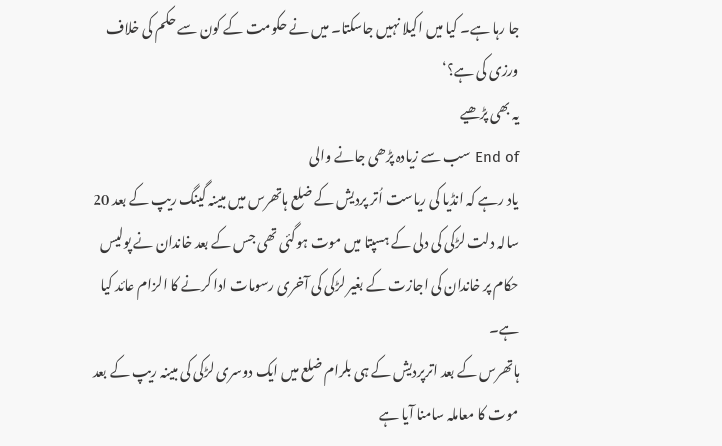جا رہا ہے۔ کیا میں اکیلا نہیں جاسکتا۔ میں نے حکومت کے کون سے حکم کی خلاف ورزی کی ہے؟‘
یہ بھی پڑھیے
End of سب سے زیادہ پڑھی جانے والی
یاد رہے کہ انڈیا کی ریاست اُتر پردیش کے ضلع ہاتھرس میں مبینہ گینگ ریپ کے بعد 20 سالہ دلت لڑکی کی دلی کے ہسپتا میں موت ہوگئی تھی جس کے بعد خاندان نے پولیس حکام پر خاندان کی اجازت کے بغیر لڑکی کی آخری رسومات ادا کرنے کا الزام عائد کیا ہے۔
ہاتھرس کے بعد اترپردیش کے ہی بلرام ضلع میں ایک دوسری لڑکی کی مبینہ ریپ کے بعد موت کا معاملہ سامنا آیا ہے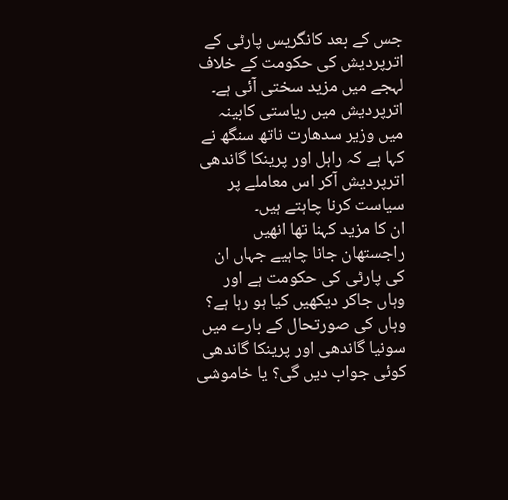جس کے بعد کانگریس پارٹی کے اترپردیش کی حکومت کے خلاف لہجے میں مزید سختی آئی ہے۔
اترپردیش میں ریاستی کابینہ میں وزیر سدھارت ناتھ سنگھ نے کہا ہے کہ راہل اور پرینکا گاندھی اترپردیش آکر اس معاملے پر سیاست کرنا چاہتے ہیں۔
ان کا مزید کہنا تھا انھیں راجستھان جانا چاہیے جہاں ان کی پارٹی کی حکومت ہے اور وہاں جاکر دیکھیں کیا ہو رہا ہے؟ وہاں کی صورتحال کے بارے میں سونیا گاندھی اور پرینکا گاندھی کوئی جواب دیں گی؟ یا خاموشی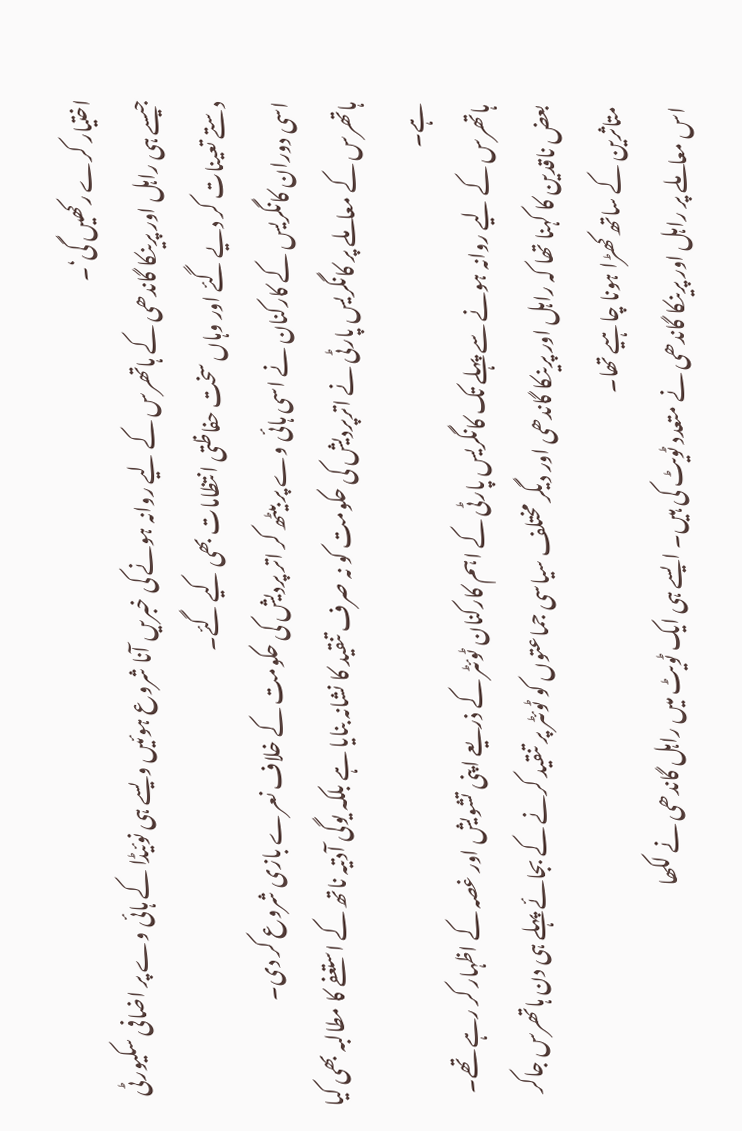اختیار کرے رکھیں گی‘۔
جیسے ہی راہل اور پرینکا گاندھی کے ہاتھرس کے لیے روانہ ہونے کی خبریں آنا شروع ہوئیں ویسے ہی نوئیڈا کے ہائی وے پر اضافی سکیورٹی دستے تعینات کر دیے گئے اور وہاں سخت حفاظتی انتظامات بھی کیے گئے۔
اسی دوران کانگریس کے کارکنان نے اسی ہائی وے پر بیٹھ کر اتر پردیش کی حکومت کے خلاف نعرے بازی شروع کر دی۔
ہاتھرس کے معاملے پر کانگریس پارٹی نے اترپردیش کی حکومت کو نہ صرف تنقید کا نشانہ بنایا ہے بلکہ یوگی آدتیہ ناتھ کے استعفے کا مطالبہ بھی کیا ہے۔
ہاتھرس کے لیے روانہ ہونے سے پہلے تک کانگریس پارٹی کے اہم کارکنان ٹوئٹر کے ذریعے اپنی تشویش اور غصہ کے اظہار کر رہے تھے۔
بعض ناقدین کا کہنا تھا کہ راہل اور پرینکا گاندھی اور دیگر مختلف سیاسی جماعتوں کو ٹوئٹر پر تنقید کرنے کے بجائے پہلے ہی دن ہاتھرس جاکر متاثرین کے ساتھ کھڑا ہونا چاہیے تھا۔
اس معاملے پر راہل اور پرینکا گاندھی نے متعدد ٹویٹ کی ہیں۔ ایسے ہی ایک ٹویٹ میں راہل گاندھی نے لکھا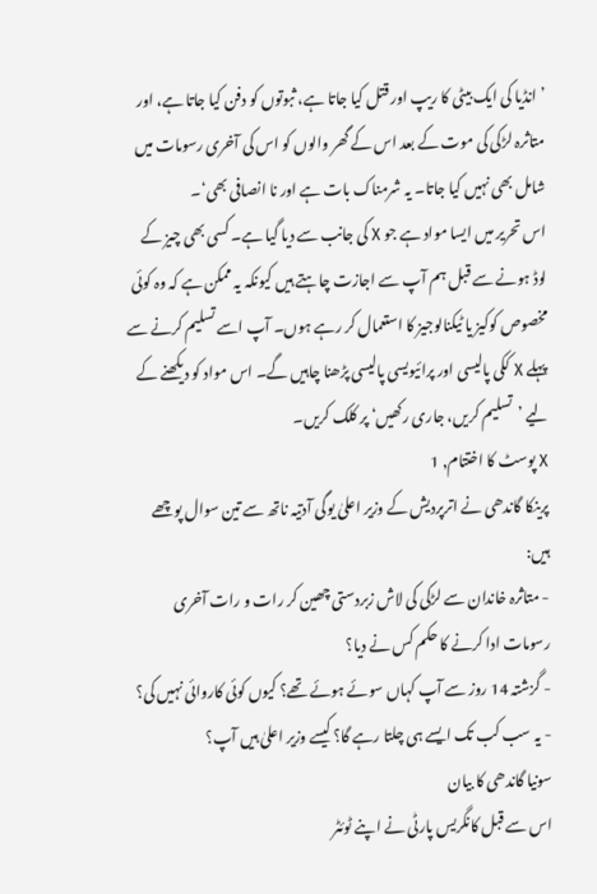’انڈیا کی ایک بیٹی کا ریپ اور قتل کیا جاتا ہے، ثبوتوں کو دفن کیا جاتا ہے، اور متاثرہ لڑکی کی موت کے بعد اس کے گھر والوں کو اس کی آخری رسومات میں شامل بھی نہیں کیا جاتا۔ یہ شرمناک بات ہے اور نا انصافی بھی‘۔
اس تحریر میں ایسا مواد ہے جو X کی جانب سے دیا گیا ہے۔ کسی بھی چیز کے لوڈ ہونے سے قبل ہم آپ سے اجازت چاہتے ہیں کیونکہ یہ ممکن ہے کہ وہ کوئی مخصوص کوکیز یا ٹیکنالوجیز کا استعمال کر رہے ہوں۔ آپ اسے تسلیم کرنے سے پہلے X ککی پالیسی اور پرائیویسی پالیسی پڑھنا چاہیں گے۔ اس مواد کو دیکھنے کے لیے ’تسلیم کریں، جاری رکھیں‘ پر کلک کریں۔
X پوسٹ کا اختتام, 1
پرینکا گاندھی نے اترپردیش کے وزیر اعلیٰ یوگی آدتیہ ناتھ سے تین سوال پوچھے ہیں:
- متاثرہ خاندان سے لڑکی کی لاش زبردستی چھین کر رات و رات آخری رسومات ادا کرنے کا حکم کس نے دیا؟
- گزشتہ 14 روز سے آپ کہاں سوئے ہوئے تھے؟ کیوں کوئی کاروائی نہیں کی؟
- یہ سب کب تک ایسے ہی چلتا رہے گا؟ کیسے وزیر اعلیٰ ہیں آپ؟
سونیا گاندھی کا بیان
اس سے قبل کانگریس پارٹی نے اپنے ٹوئٹر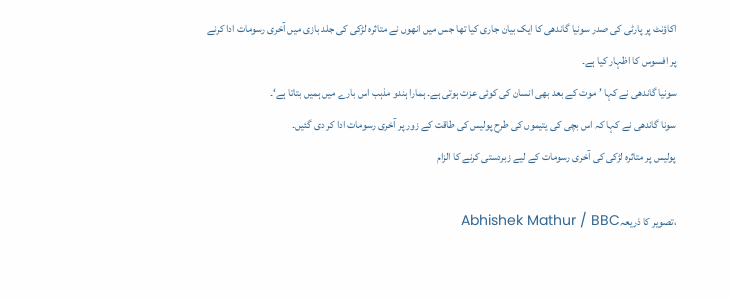اکاؤنٹ پر پارٹی کی صدر سونیا گاندھی کا ایک بیان جاری کیا تھا جس میں انھوں نے متاثرہ لڑکی کی جلد بازی میں آخری رسومات ادا کرنے پر افسوس کا اظہار کیا ہے۔
سونیا گاندھی نے کہا ’موت کے بعد بھی انسان کی کوئی عزت ہوتی ہے۔ ہمارا ہندو مذہب اس بارے میں ہمیں بتاتا ہے‘۔
سونا گاندھی نے کہا کہ اس بچی کی یتیموں کی طرح پولیس کی طاقت کے زور پر آخری رسومات ادا کر دی گئیں۔
پولیس پر متاثرہ لڑکی کی آخری رسومات کے لیے زبردستی کرنے کا الزام

،تصویر کا ذریعہAbhishek Mathur / BBC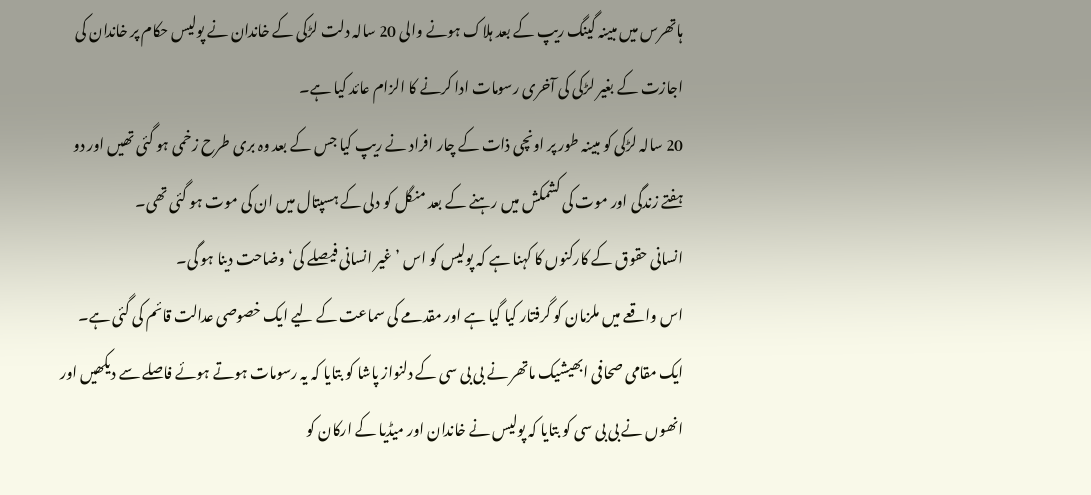ہاتھرس میں مبینہ گینگ ریپ کے بعد ہلاک ہونے والی 20 سالہ دلت لڑکی کے خاندان نے پولیس حکام پر خاندان کی اجازت کے بغیر لڑکی کی آخری رسومات ادا کرنے کا الزام عائد کیا ہے۔
20 سالہ لڑکی کو مبینہ طور پر اونچی ذات کے چار افراد نے ریپ کیا جس کے بعد وہ بری طرح زخمی ہو گئی تھیں اور دو ہفتے زندگی اور موت کی کشمکش میں رہنے کے بعد منگل کو دلی کے ہسپتال میں ان کی موت ہو گئی تھی۔
انسانی حقوق کے کارکنوں کا کہنا ہے کہ پولیس کو اس ’غیر انسانی فیصلے کی‘ وضاحت دینا ہو گی۔
اس واقعے میں ملزمان کو گرفتار کیا گیا ہے اور مقدمے کی سماعت کے لیے ایک خصوصی عدالت قائم کی گئی ہے۔
ایک مقامی صحافی ابھیشیک ماتھر نے بی بی سی کے دلنواز پاشا کو بتایا کہ یہ رسومات ہوتے ہوئے فاصلے سے دیکھیں اور انھوں نے بی بی سی کو بتایا کہ پولیس نے خاندان اور میڈیا کے ارکان کو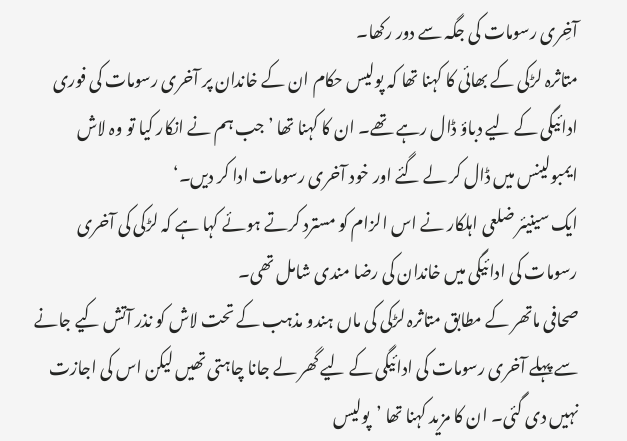آخِری رسومات کی جگہ سے دور رکھا۔
متاثرہ لڑکی کے بھائی کا کہنا تھا کہ پولیس حکام ان کے خاندان پر آخری رسومات کی فوری ادائیگی کے لیے دباؤ ڈال رہے تھے۔ ان کا کہنا تھا ’جب ہم نے انکار کیا تو وہ لاش ایمبولینس میں ڈال کر لے گئے اور خود آخری رسومات ادا کر دیں۔‘
ایک سینیئر ضلعی اہلکار نے اس الزام کو مسترد کرتے ہوئے کہا ہے کہ لڑکی کی آخری رسومات کی ادائیگی میں خاندان کی رضا مندی شامل تھی۔
صحافی ماتھر کے مطابق متاثرہ لڑکی کی ماں ہندو مذہب کے تحت لاش کو نذر آتش کیے جانے سے پہلے آخری رسومات کی ادائیگی کے لیے گھر لے جانا چاہتی تھیں لیکن اس کی اجازت نہیں دی گئی۔ ان کا مزید کہنا تھا ’پولیس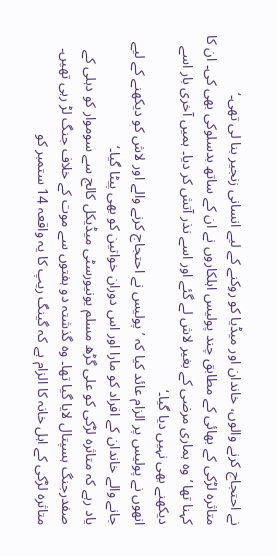نے احتجاج کرنے والوں، خاندان اور میڈیا کو روکنے کے لیے انسانی زنجیر بنا لی تھی۔‘
متاثرہ لڑکی کے بھائی کے مطابق چند پولیس اہلکاروں نے ان کے ساتھ بدسلوکی بھی کی۔ ان کا کہنا تھا ’وہ ہماری مرضی کے بغیر لاش لے گئے اور اسے نذر آتش کر دیا۔ ہمیں آخری بار اسے دیکھنے بھی نہیں دیا گیا۔‘
انھوں نے پولیس پر الزام عائد کیا کہ ’پولیس نے احتجاج کرنے والے اور لاش کو دیکھنے کے لیے جانے والے خاندان کے افراد کو مارا اور اس دوران خواتین کو بھی پیٹا گیا۔‘
یاد رہے کہ متاثرہ لڑکی کو علی گڑھ مسلم یونیورسٹی میڈیکل کالج سے سوموار کو دہلی کے صفدرجنگ ہسپتال لایا گیا تھا۔ وہ گذشتہ دو ہفتوں سے موت کے خلاف جنگ لڑ رہی تھیں۔
متاثرہ لڑکی کے اہل خانہ کا الزام ہے کہ گینگ ریپ کا یہ واقعہ 14 ستمبر کو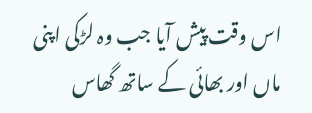اس وقت پیش آیا جب وہ لڑکی اپنی ماں اور بھائی کے ساتھ گھاس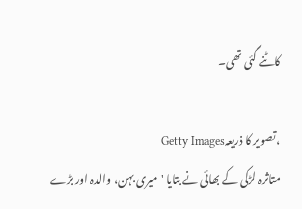کاٹنے گئی تھی۔

،تصویر کا ذریعہGetty Images
متاثرہ لڑکی کے بھائی نے بتایا 'میری بہن، والدہ اور بڑے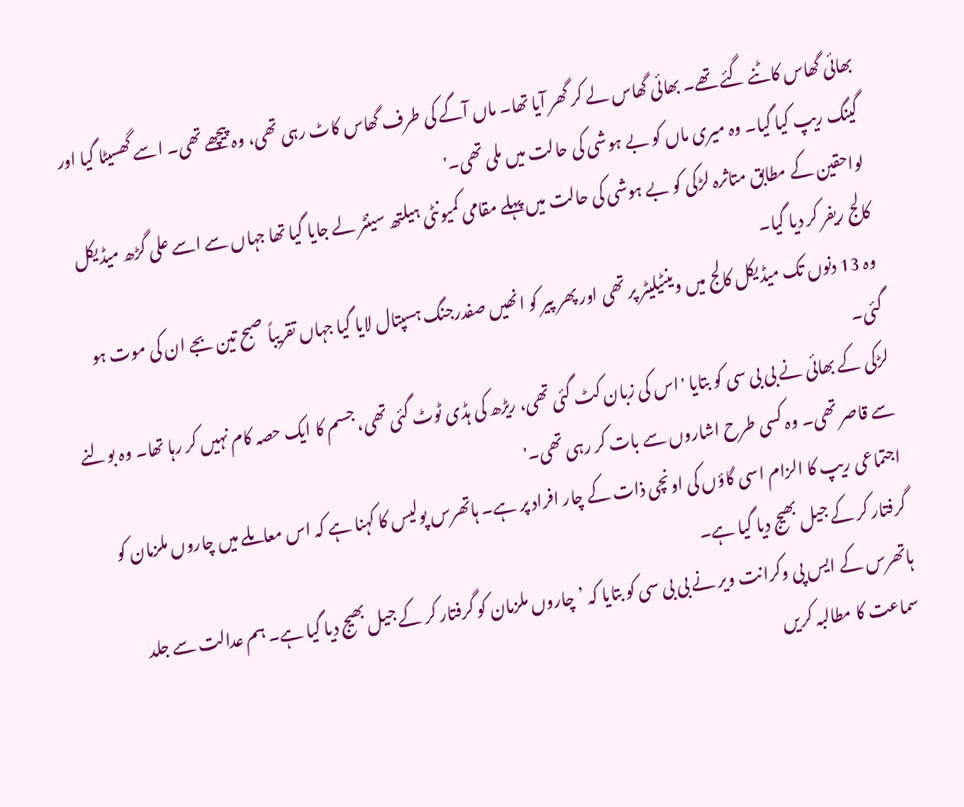بھائی گھاس کاٹنے گئے تھے۔ بھائی گھاس لے کر گھر آیا تھا۔ ماں آگے کی طرف گھاس کاٹ رہی تھی، وہ پیچھے تھی۔ اسے گھسیٹا گیا اور گینگ ریپ کیا گیا۔ وہ میری ماں کو بے ہوشی کی حالت میں ملی تھی۔'
لواحقین کے مطابق متاثرہ لڑکی کو بے ہوشی کی حالت میں پہلے مقامی کمیونٹی ہیلتھ سینٹر لے جایا گیا تھا جہاں سے اسے علی گڑھ میڈیکل کالج ریفر کر دیا گیا۔
وہ 13 دنوں تک میڈیکل کالج میں وینٹیلیٹر پر تھی اور پھر پیر کو انھیں صفدرجنگ ہسپتال لایا گیا جہاں تقریباً صبح تین بجے ان کی موت ہو گئی۔
لڑکی کے بھائی نے بی بی سی کو بتایا 'اس کی زبان کٹ گئی تھی، ریڑھ کی ہڈی ٹوٹ گئی تھی، جسم کا ایک حصہ کام نہیں کر رہا تھا۔ وہ بولنے سے قاصر تھی۔ وہ کسی طرح اشاروں سے بات کر رہی تھی۔'
اجتماعی ریپ کا الزام اسی گاؤں کی اونچی ذات کے چار افراد پر ہے۔ ہاتھرس پولیس کا کہنا ہے کہ اس معاملے میں چاروں ملزمان کو گرفتار کر کے جیل بھیج دیا گیا ہے۔
ہاتھرس کے ایس پی وکرانت ویر نے بی بی سی کو بتایا کہ ’چاروں ملزمان کو گرفتار کر کے جیل بھیج دیا گیا ہے۔ ہم عدالت سے جلد سماعت کا مطالبہ کریں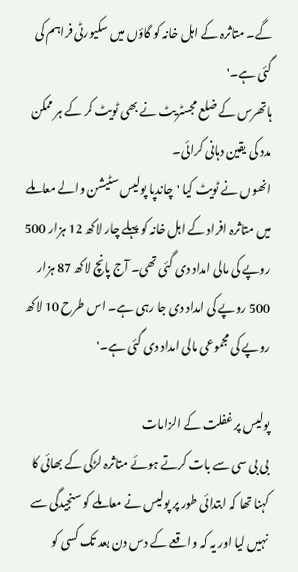گے۔ متاثرہ کے اہل خانہ کو گاؤں میں سکیورٹی فراہم کی گئی ہے۔'
ہاتھرس کے ضلع مجسٹریٹ نے بھی ٹویٹ کر کے ہر ممکن مدد کی یقین دہانی کرائی۔
انھوں نے ٹویٹ کیا 'چاندپا پولیس سٹیشن والے معاملے میں متاثرہ افراد کے اہل خانہ کو پہلے چار لاکھ 12 ہزار 500 روپے کی مالی امداد دی گئی تھی۔ آج پانچ لاکھ 87 ہزار 500 روپے کی امداد دی جا رہی ہے۔ اس طرح 10 لاکھ روپے کی مجموعی مالی امداد دی گئی ہے۔'

پولیس پر غفلت کے الزامات
بی بی سی سے بات کرتے ہوئے متاثرہ لڑکی کے بھائی کا کہنا تھا کہ ابتدائی طور پر پولیس نے معاملے کو سنجیدگی سے نہیں لیا اور یہ کہ واقعے کے دس دن بعد تک کسی کو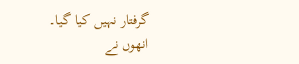گرفتار نہیں کیا گیا۔
انھوں نے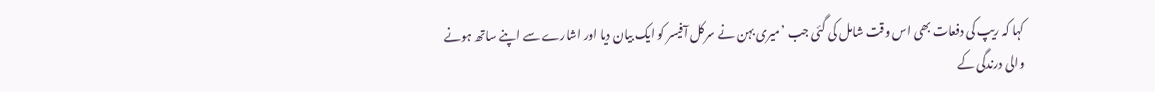کہا کہ ریپ کی دفعات بھی اس وقت شامل کی گئی جب ’میری بہن نے سرکل آفیسر کو ایک بیان دیا اور اشارے سے اپنے ساتھ ہونے والی درندگی کے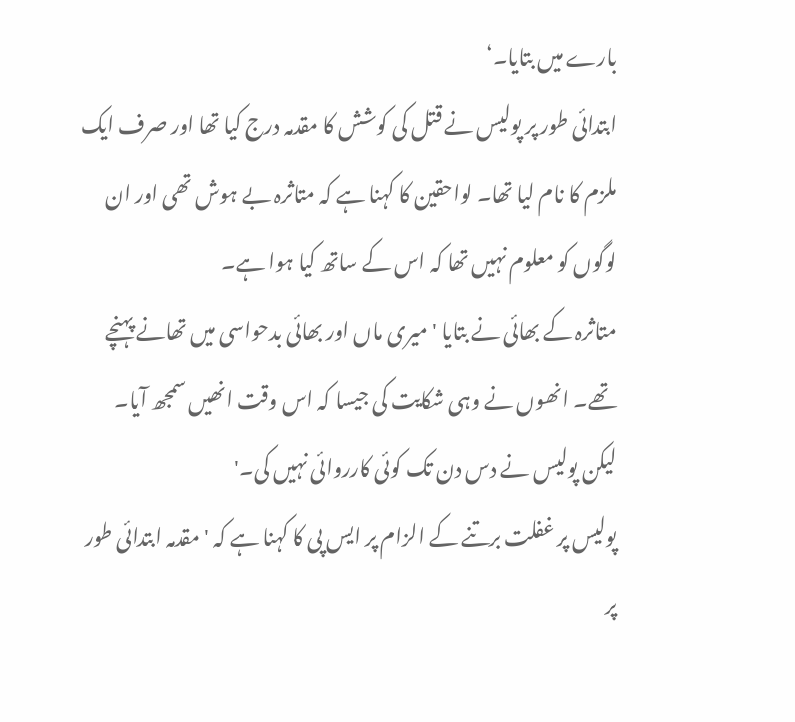بارے میں بتایا۔‘
ابتدائی طور پر پولیس نے قتل کی کوشش کا مقدمہ درج کیا تھا اور صرف ایک ملزم کا نام لیا تھا۔ لواحقین کا کہنا ہے کہ متاثرہ بے ہوش تھی اور ان لوگوں کو معلوم نہیں تھا کہ اس کے ساتھ کیا ہوا ہے۔
متاثرہ کے بھائی نے بتایا 'میری ماں اور بھائی بدحواسی میں تھانے پہنچے تھے۔ انھوں نے وہی شکایت کی جیسا کہ اس وقت انھیں سمجھ آیا۔ لیکن پولیس نے دس دن تک کوئی کارروائی نہیں کی۔'
پولیس پر غفلت برتنے کے الزام پر ایس پی کا کہنا ہے کہ 'مقدمہ ابتدائی طور پر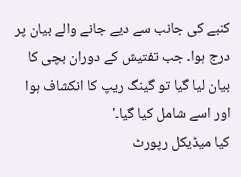کنبے کی جانب سے دیے جانے والے بیان پر درج ہوا۔ جب تفتیش کے دوران بچی کا بیان لیا گیا تو گینگ ریپ کا انکشاف ہوا اور اسے شامل کیا گیا۔'
کیا میڈیکل رپورٹ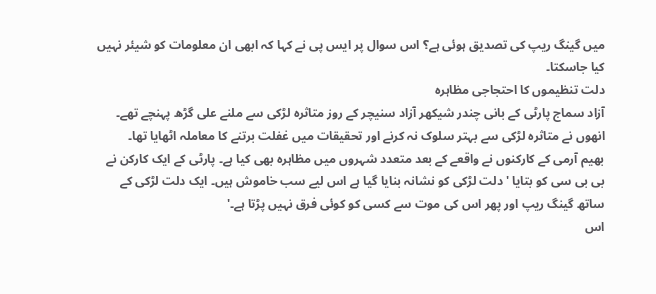میں گینگ ریپ کی تصدیق ہوئی ہے؟ اس سوال پر ایس پی نے کہا کہ ابھی ان معلومات کو شیئر نہیں کیا جاسکتا۔
دلت تنظیموں کا احتجاجی مظاہرہ
آزاد سماج پارٹی کے بانی چندر شیکھر آزاد سنیچر کے روز متاثرہ لڑکی سے ملنے علی گڑھ پہنچے تھے۔ انھوں نے متاثرہ لڑکی سے بہتر سلوک نہ کرنے اور تحقیقات میں غفلت برتنے کا معاملہ اٹھایا تھا۔
بھیم آرمی کے کارکنوں نے واقعے کے بعد متعدد شہروں میں مظاہرہ بھی کیا ہے۔ پارٹی کے ایک کارکن نے بی بی سی کو بتایا 'دلت لڑکی کو نشانہ بنایا گیا ہے اس لیے سب خاموش ہیں۔ ایک دلت لڑکی کے ساتھ گینگ ریپ اور پھر اس کی موت سے کسی کو کوئی فرق نہیں پڑتا ہے۔'
اس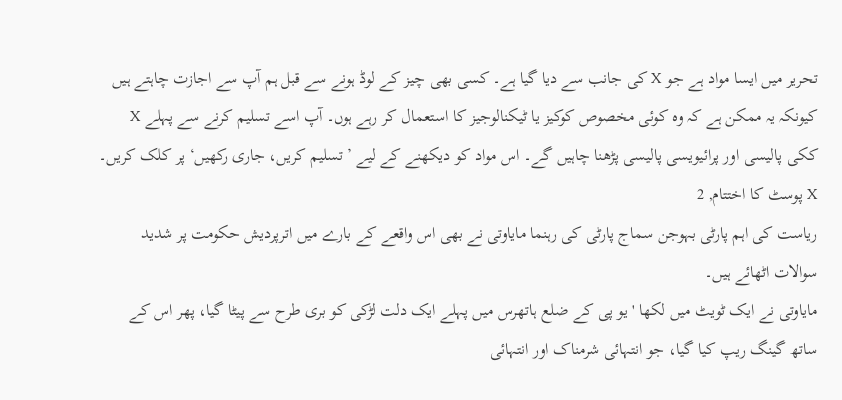تحریر میں ایسا مواد ہے جو X کی جانب سے دیا گیا ہے۔ کسی بھی چیز کے لوڈ ہونے سے قبل ہم آپ سے اجازت چاہتے ہیں کیونکہ یہ ممکن ہے کہ وہ کوئی مخصوص کوکیز یا ٹیکنالوجیز کا استعمال کر رہے ہوں۔ آپ اسے تسلیم کرنے سے پہلے X ککی پالیسی اور پرائیویسی پالیسی پڑھنا چاہیں گے۔ اس مواد کو دیکھنے کے لیے ’تسلیم کریں، جاری رکھیں‘ پر کلک کریں۔
X پوسٹ کا اختتام, 2
ریاست کی اہم پارٹی بہوجن سماج پارٹی کی رہنما مایاوتی نے بھی اس واقعے کے بارے میں اترپردیش حکومت پر شدید سوالات اٹھائے ہیں۔
مایاوتی نے ایک ٹویٹ میں لکھا 'یو پی کے ضلع ہاتھرس میں پہلے ایک دلت لڑکی کو بری طرح سے پیٹا گیا، پھر اس کے ساتھ گینگ ریپ کیا گیا، جو انتہائی شرمناک اور انتہائی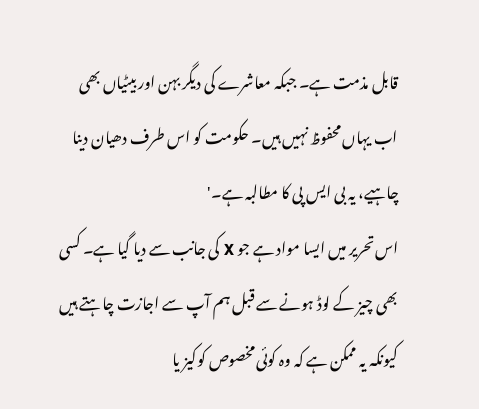قابل مذمت ہے۔ جبکہ معاشرے کی دیگر بہن اور بیٹیاں بھی اب یہاں محفوظ نہیں ہیں۔ حکومت کو اس طرف دھیان دینا چاہیے، یہ بی ایس پی کا مطالبہ ہے۔'
اس تحریر میں ایسا مواد ہے جو X کی جانب سے دیا گیا ہے۔ کسی بھی چیز کے لوڈ ہونے سے قبل ہم آپ سے اجازت چاہتے ہیں کیونکہ یہ ممکن ہے کہ وہ کوئی مخصوص کوکیز یا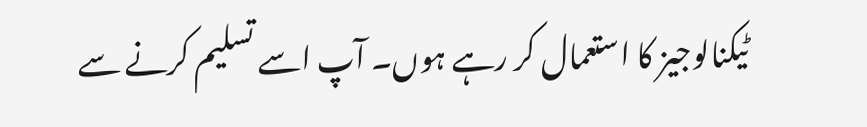ٹیکنالوجیز کا استعمال کر رہے ہوں۔ آپ اسے تسلیم کرنے سے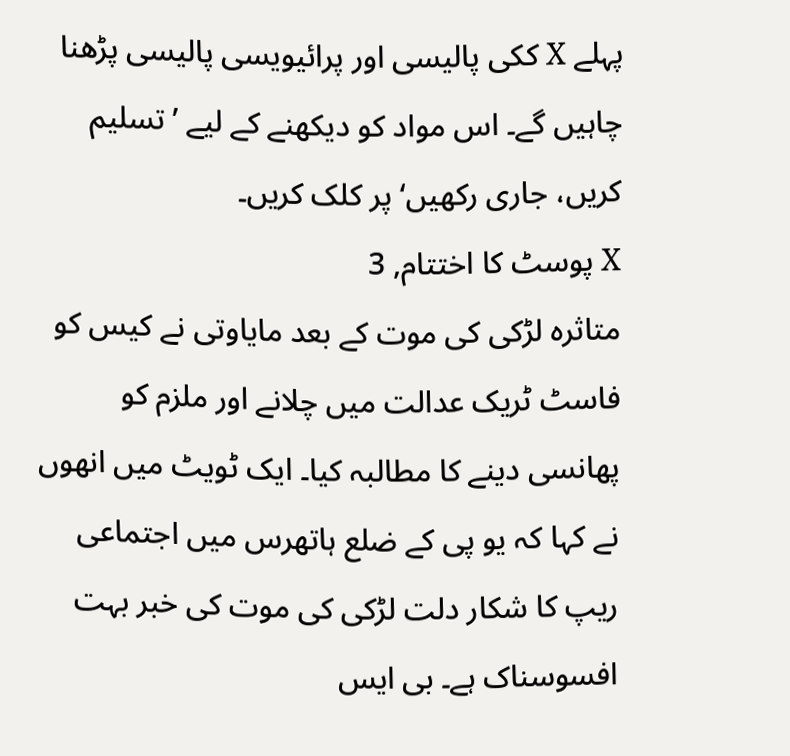پہلے X ککی پالیسی اور پرائیویسی پالیسی پڑھنا چاہیں گے۔ اس مواد کو دیکھنے کے لیے ’تسلیم کریں، جاری رکھیں‘ پر کلک کریں۔
X پوسٹ کا اختتام, 3
متاثرہ لڑکی کی موت کے بعد مایاوتی نے کیس کو فاسٹ ٹریک عدالت میں چلانے اور ملزم کو پھانسی دینے کا مطالبہ کیا۔ ایک ٹویٹ میں انھوں نے کہا کہ یو پی کے ضلع ہاتھرس میں اجتماعی ریپ کا شکار دلت لڑکی کی موت کی خبر بہت افسوسناک ہے۔ بی ایس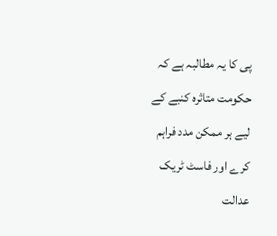پی کا یہ مطالبہ ہے کہ حکومت متاثرہ کنبے کے لیے ہر ممکن مدد فراہم کرے اور فاسٹ ٹریک عدالت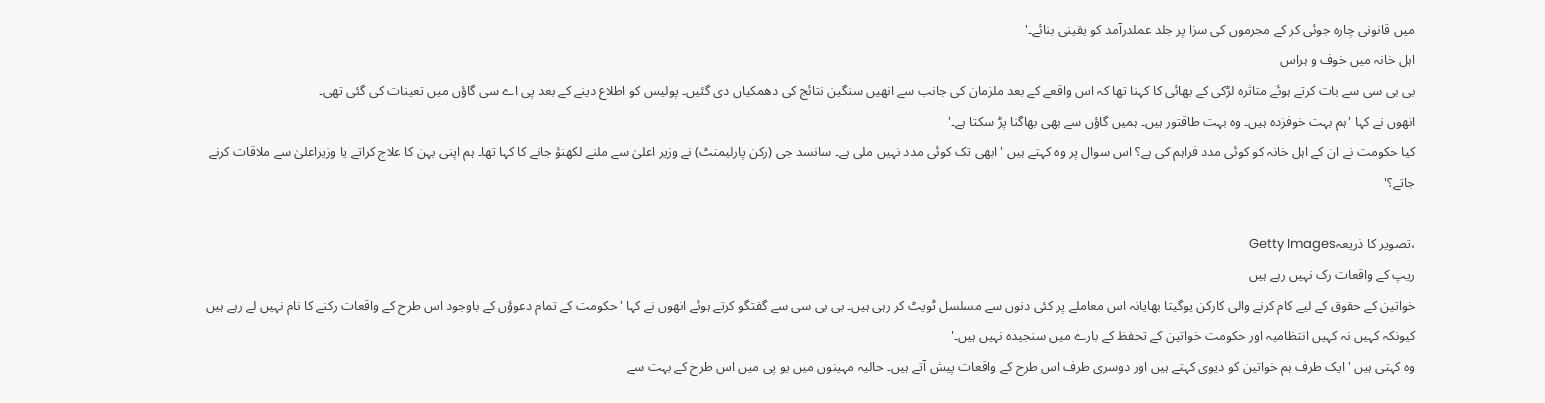میں قانونی چارہ جوئی کر کے مجرموں کی سزا پر جلد عملدرآمد کو یقینی بنائے۔'
اہل خانہ میں خوف و ہراس
بی بی سی سے بات کرتے ہوئے متاثرہ لڑکی کے بھائی کا کہنا تھا کہ اس واقعے کے بعد ملزمان کی جانب سے انھیں سنگین نتائج کی دھمکیاں دی گئیں۔ پولیس کو اطلاع دینے کے بعد پی اے سی گاؤں میں تعینات کی گئی تھی۔
انھوں نے کہا 'ہم بہت خوفزدہ ہیں۔ وہ بہت طاقتور ہیں۔ ہمیں گاؤں سے بھی بھاگنا پڑ سکتا ہے۔'
کیا حکومت نے ان کے اہل خانہ کو کوئی مدد فراہم کی ہے؟ اس سوال پر وہ کہتے ہیں 'ابھی تک کوئی مدد نہیں ملی ہے۔ سانسد جی (رکن پارلیمنٹ) نے وزیر اعلیٰ سے ملنے لکھنؤ جانے کا کہا تھا۔ ہم اپنی بہن کا علاج کراتے یا وزیراعلیٰ سے ملاقات کرنے جاتے؟'

،تصویر کا ذریعہGetty Images
ریپ کے واقعات رک نہیں رہے ہیں
خواتین کے حقوق کے لیے کام کرنے والی کارکن یوگیتا بھایانہ اس معاملے پر کئی دنوں سے مسلسل ٹویٹ کر رہی ہیں۔ بی بی سی سے گفتگو کرتے ہوئے انھوں نے کہا 'حکومت کے تمام دعوؤں کے باوجود اس طرح کے واقعات رکنے کا نام نہیں لے رہے ہیں کیونکہ کہیں نہ کہیں انتظامیہ اور حکومت خواتین کے تحفظ کے بارے میں سنجیدہ نہیں ہیں۔'
وہ کہتی ہیں 'ایک طرف ہم خواتین کو دیوی کہتے ہیں اور دوسری طرف اس طرح کے واقعات پیش آتے ہیں۔ حالیہ مہینوں میں یو پی میں اس طرح کے بہت سے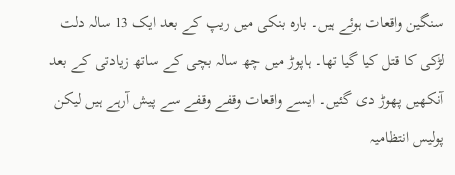سنگین واقعات ہوئے ہیں۔ بارہ بنکی میں ریپ کے بعد ایک 13 سالہ دلت لڑکی کا قتل کیا گیا تھا۔ ہاپوڑ میں چھ سالہ بچی کے ساتھ زیادتی کے بعد آنکھیں پھوڑ دی گئیں۔ ایسے واقعات وقفے وقفے سے پیش آرہے ہیں لیکن پولیس انتظامیہ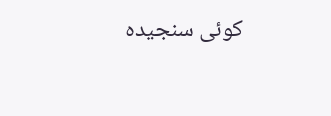کوئی سنجیدہ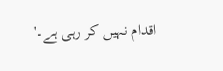اقدام نہیں کر رہی ہے۔'